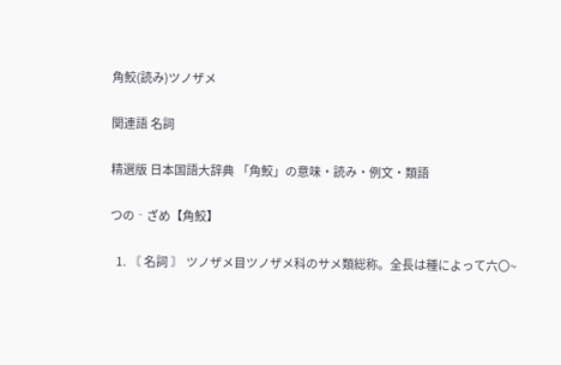角鮫(読み)ツノザメ

関連語 名詞

精選版 日本国語大辞典 「角鮫」の意味・読み・例文・類語

つの‐ざめ【角鮫】

  1. 〘 名詞 〙 ツノザメ目ツノザメ科のサメ類総称。全長は種によって六〇~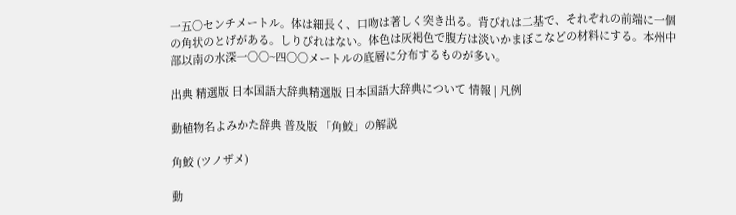一五〇センチメートル。体は細長く、口吻は著しく突き出る。背びれは二基で、それぞれの前端に一個の角状のとげがある。しりびれはない。体色は灰褐色で腹方は淡いかまぼこなどの材料にする。本州中部以南の水深一〇〇~四〇〇メートルの底層に分布するものが多い。

出典 精選版 日本国語大辞典精選版 日本国語大辞典について 情報 | 凡例

動植物名よみかた辞典 普及版 「角鮫」の解説

角鮫 (ツノザメ)

動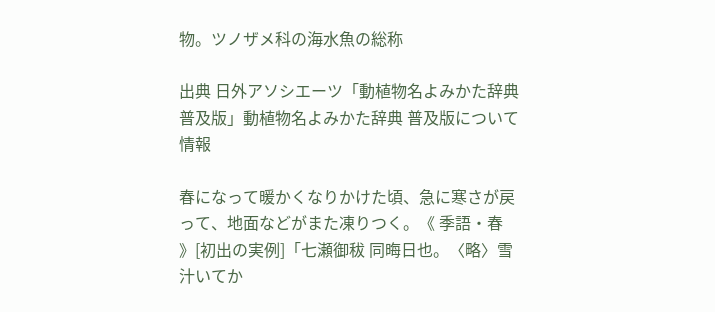物。ツノザメ科の海水魚の総称

出典 日外アソシエーツ「動植物名よみかた辞典 普及版」動植物名よみかた辞典 普及版について 情報

春になって暖かくなりかけた頃、急に寒さが戻って、地面などがまた凍りつく。《 季語・春 》[初出の実例]「七瀬御秡 同晦日也。〈略〉雪汁いてか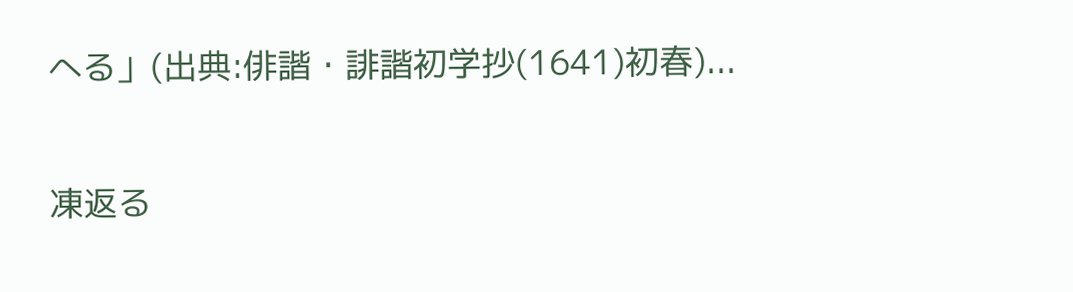へる」(出典:俳諧・誹諧初学抄(1641)初春)...

凍返る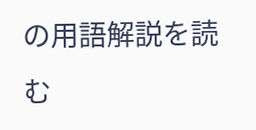の用語解説を読む